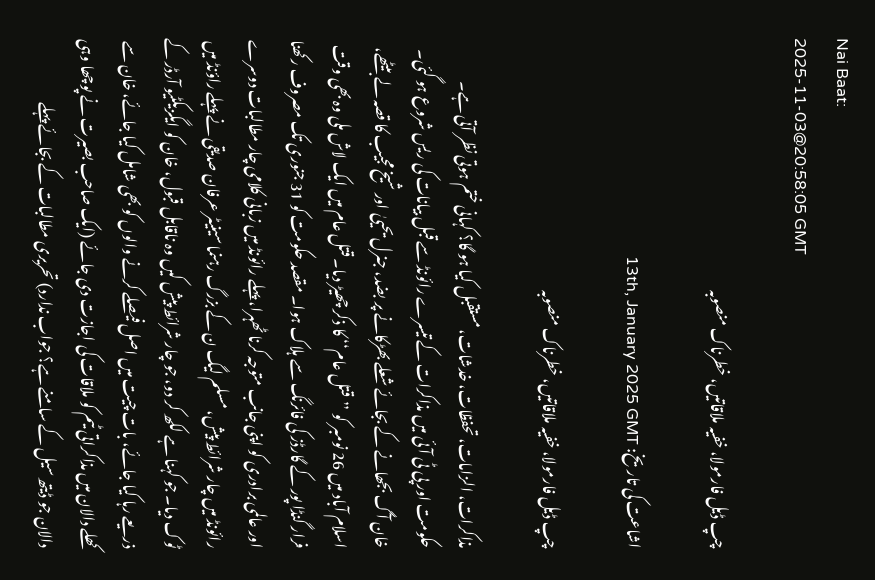Nai Baat:
2025-11-03@20:58:05 GMT

چپ ڈیل فارمولا، خفیہ ملاقاتیں، خطرناک منصوبہ

اشاعت کی تاریخ: 13th, January 2025 GMT

چپ ڈیل فارمولا، خفیہ ملاقاتیں، خطرناک منصوبہ

مذاکرات، الزامات، تحفظات، خدشات، مستقبل کیا ہو گا؟ کہانی ختم ہوتی نظر آتی ہے۔ حکومت اور پی ٹی آئی میں مذاکرات کے تیسرے رائونڈ سے قبل بیانات کی ریس شروع ہو گئی۔ خان آگ بجھانے کے بجائے شعلے بھڑکانے پر بضد، جنرل یحییٰ اور شیخ مجیب کا قصہ لے بیٹھے، اسلام آباد میں 26 نومبر کو ’’قتل عام‘‘ کا ذکر چھیڑ دیا۔ قتل عام میں ایک لاش ملی وہ بھی وقت فرار گنڈا پور کے گارڈز کی فائرنگ سے ہلاک ہوا۔ مقصد حکومت کو 31 جنوری تک مصروف رکھنا اور عالمی برادری کو اپنی جانب متوجہ کرنا ٹھہرا، پہلے رائونڈ میں زبانی کلامی چار مطالبات دوسرے رائونڈ میں چار شرائط پیش، مسلم لیگ ن کے بزرگ رہنما سینیٹر عرفان صدیقی نے پہلے راؤنڈ میں ٹوک دیا۔ جو کہنا ہے لکھ کر دو، جو چار شرائط پیش کیں وہ ناقابل قبول، خان کو ایگزیکٹیو آرڈر کے ذریعے رہا کیا جائے، بات چیت میں اصل فیصلے کرنے والوں کو بھی شامل کیا جائے، خان سے کھلے دالان میں مذاکراتی ٹیم کو ملاقات کی اجازت دی جائے (ایک صاحب بصیرت نے پوچھا وہی دالان جو ڈیتھ سیل کے سامنے ہے؟ جواب ندارد) تحریری مطالبات کے بجائے پہلے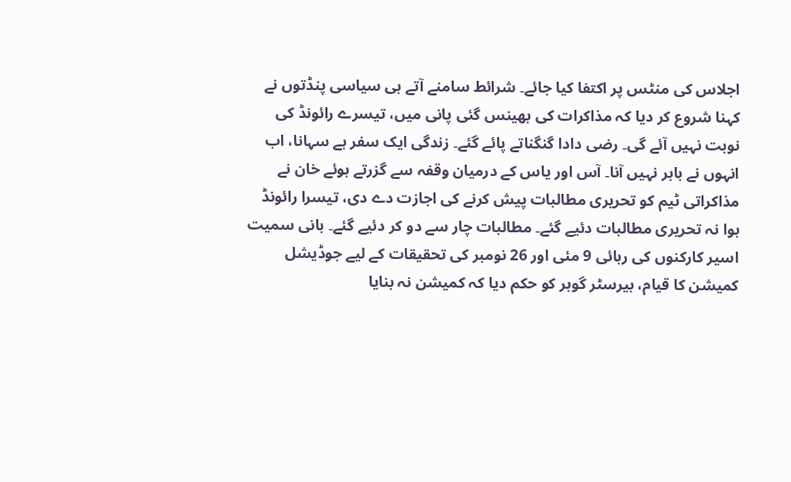اجلاس کی منٹس پر اکتفا کیا جائے۔ شرائط سامنے آتے ہی سیاسی پنڈتوں نے کہنا شروع کر دیا کہ مذاکرات کی بھینس گئی پانی میں، تیسرے رائونڈ کی نوبت نہیں آئے گی۔ رضی دادا گنگناتے پائے گئے۔ زندگی ایک سفر ہے سہانا، اب انہوں نے باہر نہیں آنا۔ آس اور یاس کے درمیان وقفہ سے گزرتے ہوئے خان نے مذاکراتی ٹیم کو تحریری مطالبات پیش کرنے کی اجازت دے دی، تیسرا رائونڈ ہوا نہ تحریری مطالبات دئیے گئے۔ مطالبات چار سے دو کر دئیے گئے۔ بانی سمیت اسیر کارکنوں کی رہائی 9 مئی اور 26 نومبر کی تحقیقات کے لیے جوڈیشل کمیشن کا قیام، بیرسٹر گوہر کو حکم دیا کہ کمیشن نہ بنایا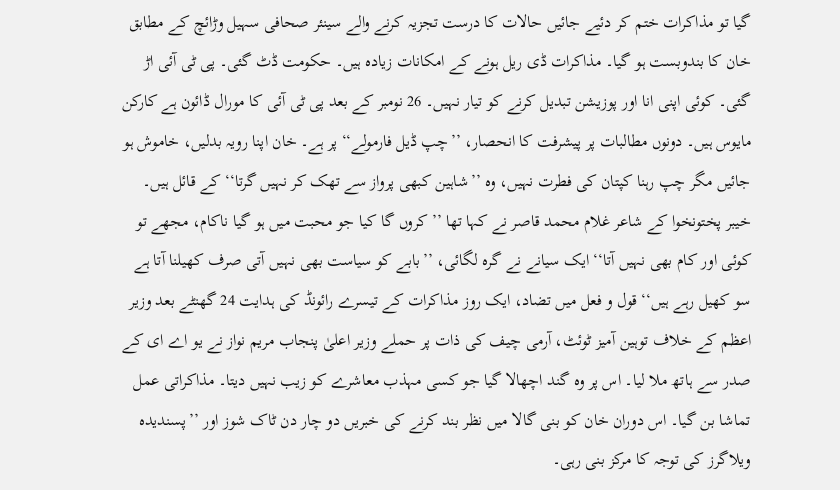گیا تو مذاکرات ختم کر دئیے جائیں حالات کا درست تجزیہ کرنے والے سینئر صحافی سہیل وڑائچ کے مطابق خان کا بندوبست ہو گیا۔ مذاکرات ڈی ریل ہونے کے امکانات زیادہ ہیں۔ حکومت ڈٹ گئی۔ پی ٹی آئی اڑ گئی۔ کوئی اپنی انا اور پوزیشن تبدیل کرنے کو تیار نہیں۔ 26 نومبر کے بعد پی ٹی آئی کا مورال ڈائون ہے کارکن مایوس ہیں۔ دونوں مطالبات پر پیشرفت کا انحصار، ’’چپ ڈیل فارمولے‘‘ پر ہے۔ خان اپنا رویہ بدلیں، خاموش ہو جائیں مگر چپ رہنا کپتان کی فطرت نہیں، وہ ’’شاہین کبھی پرواز سے تھک کر نہیں گرتا‘‘ کے قائل ہیں۔ خیبر پختونخوا کے شاعر غلام محمد قاصر نے کہا تھا ’’کروں گا کیا جو محبت میں ہو گیا ناکام، مجھے تو کوئی اور کام بھی نہیں آتا‘‘ ایک سیانے نے گرہ لگائی، ’’بابے کو سیاست بھی نہیں آتی صرف کھیلنا آتا ہے سو کھیل رہے ہیں‘‘ قول و فعل میں تضاد، ایک روز مذاکرات کے تیسرے رائونڈ کی ہدایت 24 گھنٹے بعد وزیر اعظم کے خلاف توہین آمیز ٹوئٹ، آرمی چیف کی ذات پر حملے وزیر اعلیٰ پنجاب مریم نواز نے یو اے ای کے صدر سے ہاتھ ملا لیا۔ اس پر وہ گند اچھالا گیا جو کسی مہذب معاشرے کو زیب نہیں دیتا۔ مذاکراتی عمل تماشا بن گیا۔ اس دوران خان کو بنی گالا میں نظر بند کرنے کی خبریں دو چار دن ٹاک شوز اور ’’پسندیدہ ویلاگرز کی توجہ کا مرکز بنی رہی۔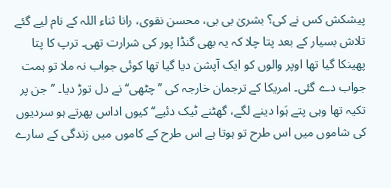پیشکش کس نے کی؟ بشریٰ بی بی، محسن نقوی، رانا ثناء اللہ کے نام لیے گئے تلاش بسیار کے بعد پتا چلا کہ یہ بھی گنڈا پور کی شرارت تھی۔ ترپ کا پتا پھینکا گیا تھا اوپر والوں کو ایک آپشن دیا گیا تھا کوئی جواب نہ ملا تو ہمت جواب دے گئی۔ امریکا کے ترجمان خارجہ کی ’’چٹھی‘‘ نے دل توڑ دیا۔ ’’جن پر تکیہ تھا وہی پتے ہَوا دینے لگے، گھٹنے ٹیک دئیے‘‘ کیوں اداس پھرتے ہو سردیوں کی شاموں میں اس طرح تو ہوتا ہے اس طرح کے کاموں میں زندگی کے سارے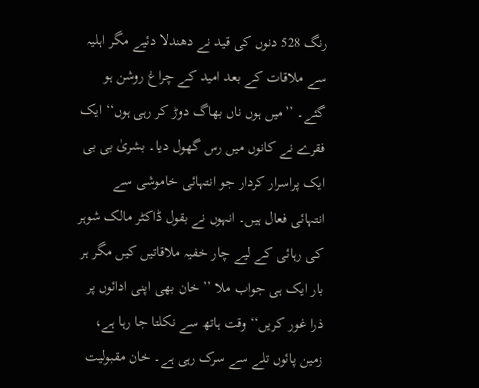رنگ 528 دنوں کی قید نے دھندلا دئیے مگر اہلیہ سے ملاقات کے بعد امید کے چراغ روشن ہو گئے۔ ’’میں ہوں ناں بھاگ دوڑ کر رہی ہوں‘‘ ایک فقرے نے کانوں میں رس گھول دیا۔ بشریٰ بی بی ایک پراسرار کردار جو انتہائی خاموشی سے انتہائی فعال ہیں۔ انہوں نے بقول ڈاکٹر مالک شوہر کی رہائی کے لیے چار خفیہ ملاقاتیں کیں مگر ہر بار ایک ہی جواب ملا ’’خان بھی اپنی ادائوں پر ذرا غور کریں‘‘ وقت ہاتھ سے نکلتا جا رہا ہے، زمین پائوں تلے سے سرک رہی ہے۔ خان مقبولیت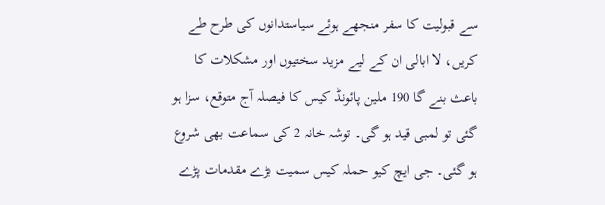سے قبولیت کا سفر منجھے ہوئے سیاستدانوں کی طرح طے کریں، لا ابالی ان کے لیے مزید سختیوں اور مشکلات کا باعث بنے گا 190 ملین پائونڈ کیس کا فیصلہ آج متوقع، سزا ہو گئی تو لمبی قید ہو گی۔ توشہ خانہ 2 کی سماعت بھی شروع ہو گئی۔ جی ایچ کیو حملہ کیس سمیت بڑے مقدمات پڑے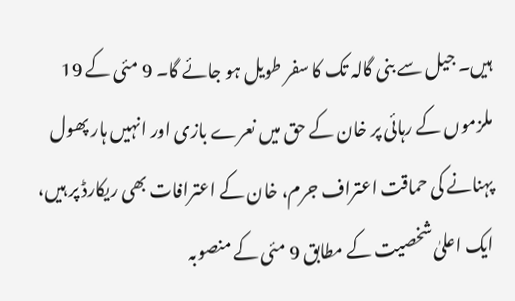ہیں۔ جیل سے بنی گالہ تک کا سفر طویل ہو جائے گا۔ 9 مئی کے 19 ملزموں کے رہائی پر خان کے حق میں نعرے بازی اور انہیں ہار پھول پہنانے کی حماقت اعتراف جرم، خان کے اعترافات بھی ریکارڈ پر ہیں، ایک اعلیٰ شخصیت کے مطابق 9 مئی کے منصوبہ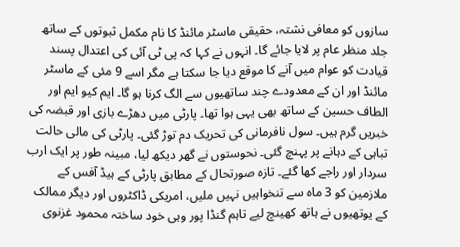سازوں کو معافی نشتہ، حقیقی ماسٹر مائنڈ کا نام مکمل ثبوتوں کے ساتھ جلد منظر عام پر لایا جائے گا۔ انہوں نے کہا کہ پی ٹی آئی کی اعتدال پسند قیادت کو عوام میں آنے کا موقع دیا جا سکتا ہے مگر اسے 9 مئی کے ماسٹر مائنڈ اور ان کے معدودے چند ساتھیوں سے الگ کرنا ہو گا۔ ایم کیو ایم اور الطاف حسین کے ساتھ بھی یہی ہوا تھا۔ پارٹی میں دھڑے بازی اور قبضہ کی خبریں گرم ہیں۔ سول نافرمانی کی تحریک دم توڑ گئی۔ پارٹی کی مالی حالت تباہی کے دہانے پر پہنچ گئی۔ نحوستوں نے گھر دیکھ لیا، مبینہ طور پر ایک ارب سردار اور راجے کھا گئے۔ تازہ صورتحال کے مطابق پارٹی کے ہیڈ آفس کے ملازمین کو 3 ماہ سے تنخواہیں نہیں ملیں، امریکی ڈاکٹروں اور دیگر ممالک کے یوتھیوں نے ہاتھ کھینچ لیے تاہم گنڈا پور وہی خود ساختہ محمود غزنوی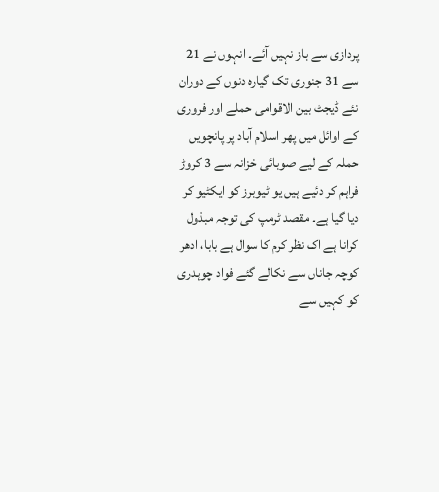پردازی سے باز نہیں آئے۔ انہوں نے 21 سے 31 جنوری تک گیارہ دنوں کے دوران نئے ڈیجٹ بین الاقوامی حملے اور فروری کے اوائل میں پھر اسلام آباد پر پانچویں حملہ کے لیے صوبائی خزانہ سے 3 کروڑ فراہم کر دئیے ہیں یو ٹیوبرز کو ایکٹیو کر دیا گیا ہے۔ مقصد ٹرمپ کی توجہ مبذول کرانا ہے اک نظر کرم کا سوال ہے بابا، ادھر کوچہ جاناں سے نکالے گئے فواد چوہدری کو کہیں سے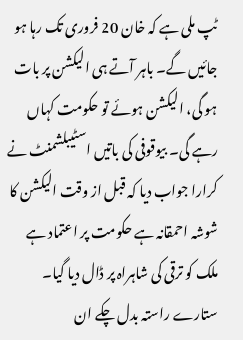ٹپ ملی ہے کہ خان 20 فروری تک رہا ہو جائیں گے۔ باہر آتے ہی الیکشن پر بات ہو گی، الیکشن ہوئے تو حکومت کہاں رہے گی۔ بیوقوفی کی باتیں اسٹیبلشمنٹ نے کرارا جواب دیا کہ قبل از وقت الیکشن کا شوشہ احمقانہ ہے حکومت پر اعتماد ہے ملک کو ترقی کی شاہراہ پر ڈال دیا گیا۔ ستارے راستہ بدل چکے ان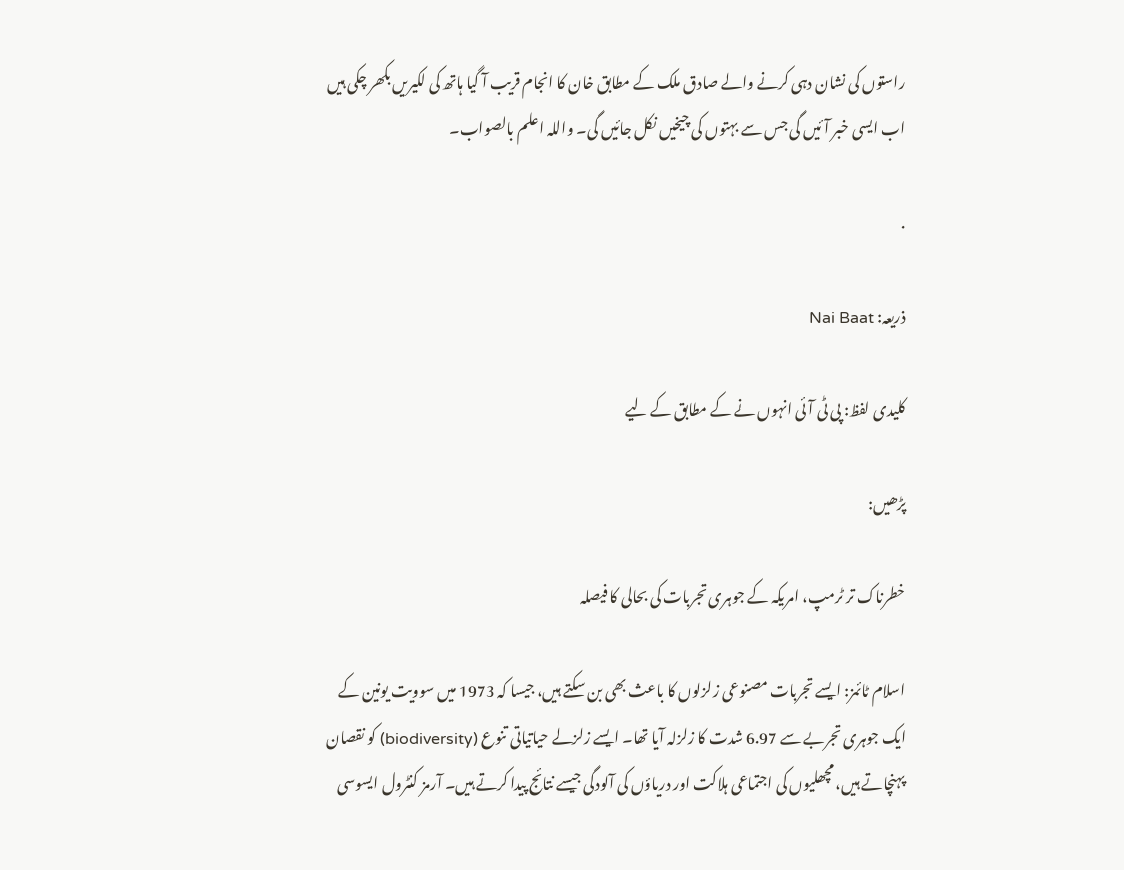راستوں کی نشان دہی کرنے والے صادق ملک کے مطابق خان کا انجام قریب آ گیا ہاتھ کی لکیریں بکھر چکی ہیں اب ایسی خبر آئیں گی جس سے بہتوں کی چیخیں نکل جائیں گی۔ واللہ اعلم بالصواب۔

.

ذریعہ: Nai Baat

کلیدی لفظ: پی ٹی آئی انہوں نے کے مطابق کے لیے

پڑھیں:

خطرناک تر ٹرمپ، امریکہ کے جوہری تجربات کی بحالی کا فیصلہ

اسلام ٹائمز: ایسے تجربات مصنوعی زلزلوں کا باعث بھی بن سکتے ہیں، جیسا کہ 1973 میں سوویت یونین کے ایک جوہری تجربے سے 6.97 شدت کا زلزلہ آیا تھا۔ ایسے زلزلے حیاتیاتی تنوع (biodiversity) کو نقصان پہنچاتے ہیں، مچھلیوں کی اجتماعی ہلاکت اور دریاؤں کی آلودگی جیسے نتائج پیدا کرتے ہیں۔ آرمز کنٹرول ایسوسی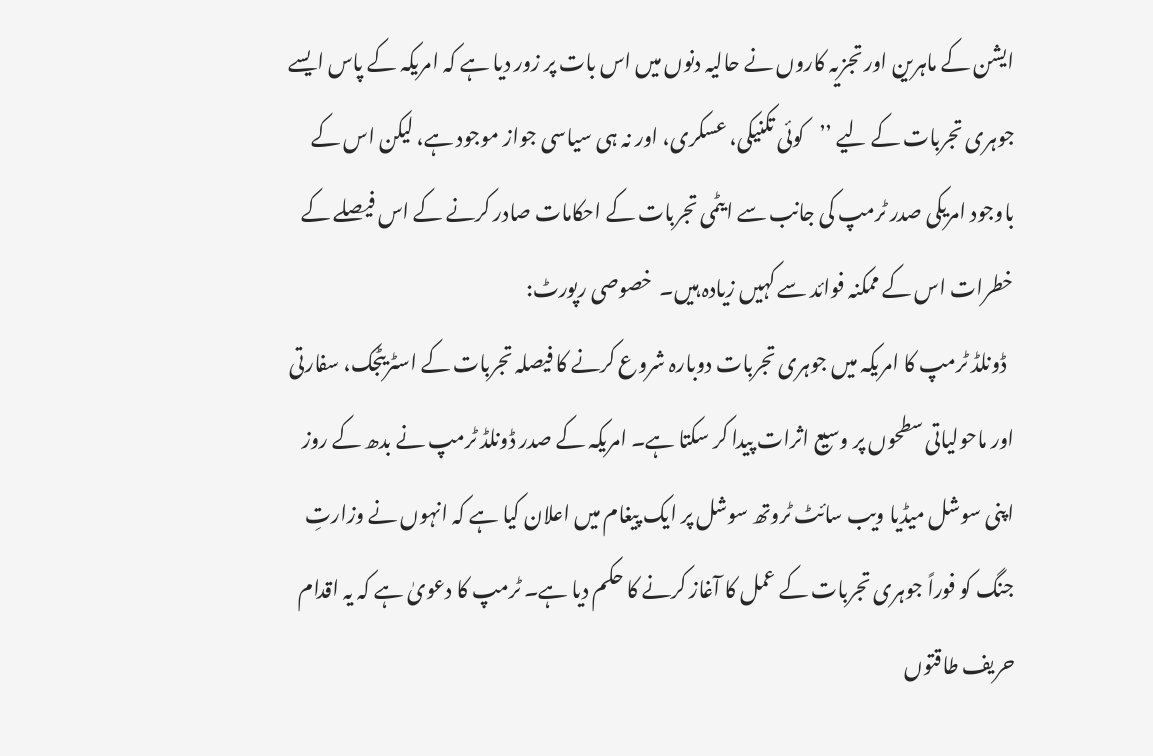ایشن کے ماہرین اور تجزیہ کاروں نے حالیہ دنوں میں اس بات پر زور دیا ہے کہ امریکہ کے پاس ایسے جوہری تجربات کے لیے ’’کوئی تکنیکی، عسکری، اور نہ ہی سیاسی جواز موجود ہے، لیکن اس کے باوجود امریکی صدر ٹرمپ کی جانب سے ایٹمی تجربات کے احکامات صادر کرنے کے اس فیصلے کے خطرات اس کے ممکنہ فوائد سے کہیں زیادہ ہیں۔  خصوصی رپورٹ:
  ڈونلڈ ٹرمپ کا امریکہ میں جوہری تجربات دوبارہ شروع کرنے کا فیصلہ تجربات کے اسٹریٹجک، سفارتی اور ماحولیاتی سطحوں پر وسیع اثرات پیدا کر سکتا ہے۔ امریکہ کے صدر ڈونلڈ ٹرمپ نے بدھ کے روز اپنی سوشل میڈیا ویب سائٹ ٹروتھ سوشل پر ایک پیغام میں اعلان کیا ہے کہ انہوں نے وزارتِ جنگ کو فوراً جوہری تجربات کے عمل کا آغاز کرنے کا حکم دیا ہے۔ ٹرمپ کا دعویٰ ہے کہ یہ اقدام حریف طاقتوں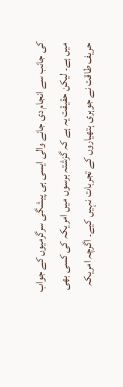کی جانب سے انجام دی جانے والی ایسی ہی پیشگی سرگرمیوں کے جواب میں ہے۔ لیکن حقیقت یہ ہے کہ گزشتہ برسوں میں امریکہ کی کسی بھی حریف طاقت نے جوہری ہتھیاروں کے تجربات نہیں کیے۔ اگرچہ امریکہ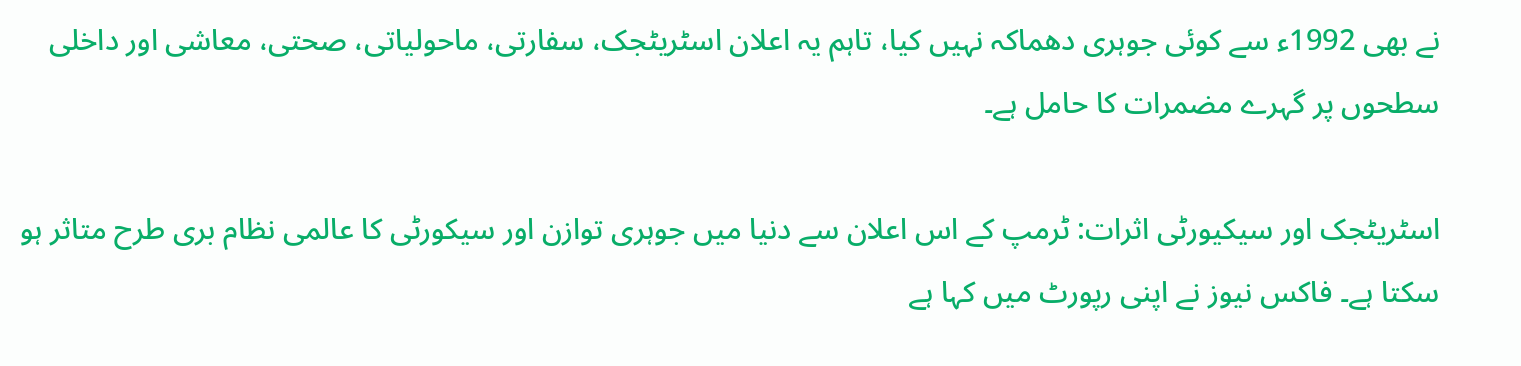نے بھی 1992ء سے کوئی جوہری دھماکہ نہیں کیا، تاہم یہ اعلان اسٹریٹجک، سفارتی، ماحولیاتی، صحتی، معاشی اور داخلی سطحوں پر گہرے مضمرات کا حامل ہے۔

اسٹریٹجک اور سیکیورٹی اثرات: ٹرمپ کے اس اعلان سے دنیا میں جوہری توازن اور سیکورٹی کا عالمی نظام بری طرح متاثر ہو سکتا ہے۔ فاکس نیوز نے اپنی رپورٹ میں کہا ہے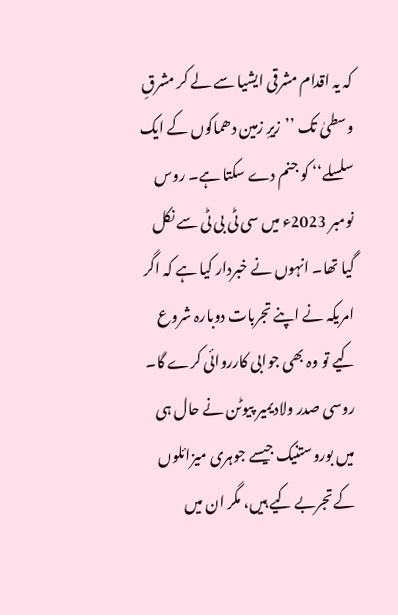کہ یہ اقدام مشرقی ایشیا سے لے کر مشرقِ وسطیٰ تک ’’زیرِ زمین دھماکوں کے ایک سلسلے‘‘ کو جنم دے سکتا ہے۔ روس نومبر 2023ء میں سی ٹی بی ٹی سے نکل گیا تھا۔ انہوں نے خبردار کیا ہے کہ اگر امریکہ نے اپنے تجربات دوبارہ شروع کیے تو وہ بھی جوابی کارروائی کرے گا۔ روسی صدر ولادیمیر پیوٹن نے حال ہی میں بوروستنیک جیسے جوہری میزائلوں کے تجربے کیے ہیں، مگر ان میں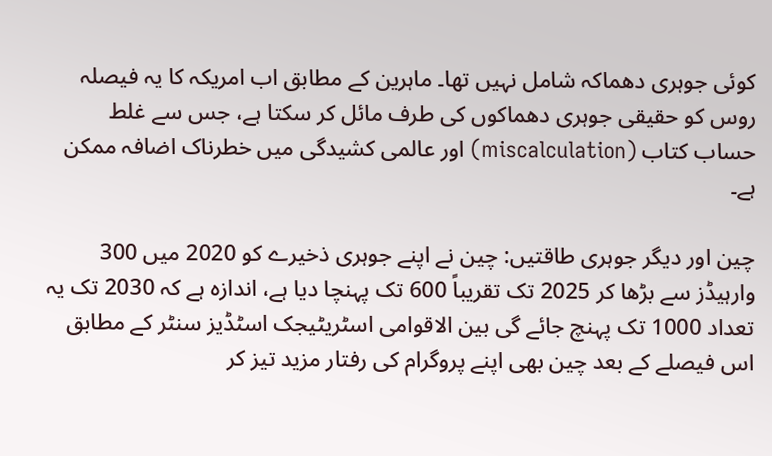کوئی جوہری دھماکہ شامل نہیں تھا۔ ماہرین کے مطابق اب امریکہ کا یہ فیصلہ روس کو حقیقی جوہری دھماکوں کی طرف مائل کر سکتا ہے، جس سے غلط حساب کتاب (miscalculation) اور عالمی کشیدگی میں خطرناک اضافہ ممکن ہے۔

چین اور دیگر جوہری طاقتیں: چین نے اپنے جوہری ذخیرے کو 2020 میں 300 وارہیڈز سے بڑھا کر 2025 تک تقریباً 600 تک پہنچا دیا ہے، اندازہ ہے کہ 2030 تک یہ تعداد 1000 تک پہنچ جائے گی بین الاقوامی اسٹریٹیجک اسٹڈیز سنٹر کے مطابق اس فیصلے کے بعد چین بھی اپنے پروگرام کی رفتار مزید تیز کر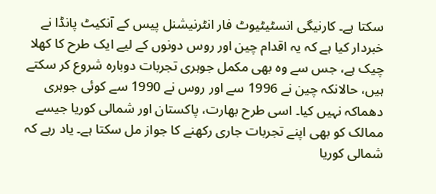سکتا ہے۔ کارنیگی انسٹیٹیوٹ فار انٹرنیشنل پیس کے آنکیٹ پانڈا نے خبردار کیا ہے کہ یہ اقدام چین اور روس دونوں کے لیے ایک طرح کا کھلا چیک ہے، جس سے وہ بھی مکمل جوہری تجربات دوبارہ شروع کر سکتے ہیں، حالانکہ چین نے 1996 سے اور روس نے 1990 سے کوئی جوہری دھماکہ نہیں کیا۔ اسی طرح بھارت، پاکستان اور شمالی کوریا جیسے ممالک کو بھی اپنے تجربات جاری رکھنے کا جواز مل سکتا ہے۔ یاد رہے کہ شمالی کوریا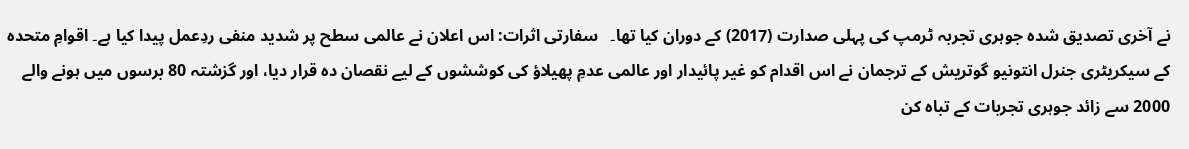نے آخری تصدیق شدہ جوہری تجربہ ٹرمپ کی پہلی صدارت (2017) کے دوران کیا تھا۔   سفارتی اثرات: اس اعلان نے عالمی سطح پر شدید منفی ردِعمل پیدا کیا ہے۔ اقوامِ متحدہ کے سیکریٹری جنرل انتونیو گوتریش کے ترجمان نے اس اقدام کو غیر پائیدار اور عالمی عدمِ پھیلاؤ کی کوششوں کے لیے نقصان دہ قرار دیا، اور گزشتہ 80 برسوں میں ہونے والے 2000 سے زائد جوہری تجربات کے تباہ کن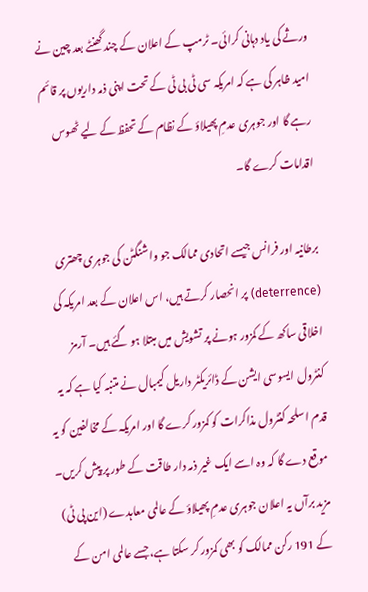ورثے کی یاد دہانی کرائی۔ ٹرمپ کے اعلان کے چند گھنٹے بعد چین نے امید ظاہر کی ہے کہ امریکہ سی ٹی بی ٹی کے تحت اپنی ذمہ داریوں پر قائم رہے گا اور جوہری عدمِ پھیلاؤ کے نظام کے تحفظ کے لیے ٹھوس اقدامات کرے گا۔

برطانیہ اور فرانس جیسے اتحادی ممالک جو واشنگٹن کی جوہری چھتری (deterrence) پر انحصار کرتے ہیں، اس اعلان کے بعد امریکہ کی اخلاقی ساکھ کے کمزور ہونے پر تشویش میں مبتلا ہو گئے ہیں۔ آرمز کنٹرول ایسوسی ایشن کے ڈائریکٹر داریل کیمبال نے متنبہ کیا ہے کہ یہ قدم اسلحہ کنٹرول مذاکرات کو کمزور کرے گا اور امریکہ کے مخالفین کو یہ موقع دے گا کہ وہ اسے ایک غیر ذمہ دار طاقت کے طور پر پیش کریں۔ مزید برآں یہ اعلان جوہری عدمِ پھیلاؤ کے عالمی معاہدے (این پی ٹی) کے 191 رکن ممالک کو بھی کمزور کر سکتا ہے، جسے عالمی امن کے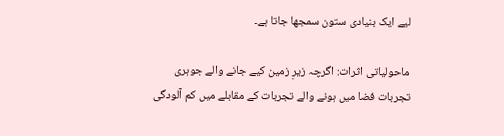لیے ایک بنیادی ستون سمجھا جاتا ہے۔

ماحولیاتی اثرات: اگرچہ زیرِ زمین کیے جانے والے جوہری تجربات فضا میں ہونے والے تجربات کے مقابلے میں کم آلودگی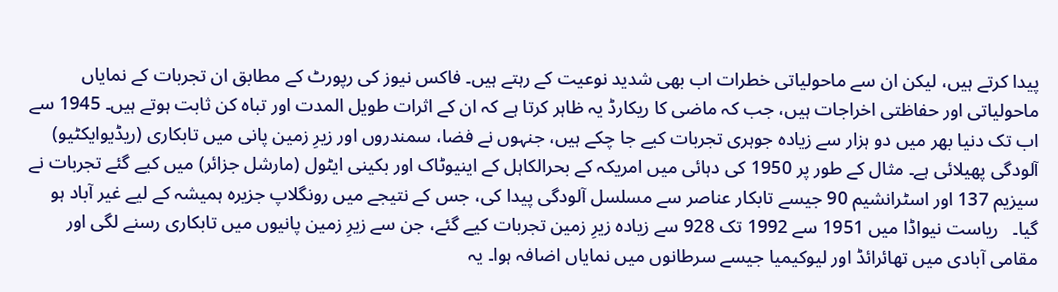پیدا کرتے ہیں، لیکن ان سے ماحولیاتی خطرات اب بھی شدید نوعیت کے رہتے ہیں۔ فاکس نیوز کی رپورٹ کے مطابق ان تجربات کے نمایاں ماحولیاتی اور حفاظتی اخراجات ہیں، جب کہ ماضی کا ریکارڈ یہ ظاہر کرتا ہے کہ ان کے اثرات طویل المدت اور تباہ کن ثابت ہوتے ہیں۔ 1945 سے اب تک دنیا بھر میں دو ہزار سے زیادہ جوہری تجربات کیے جا چکے ہیں، جنہوں نے فضا، سمندروں اور زیرِ زمین پانی میں تابکاری (ریڈیوایکٹیو) آلودگی پھیلائی ہے۔ مثال کے طور پر 1950 کی دہائی میں امریکہ کے بحرالکاہل کے اینیوٹاک اور بکینی ایٹول (مارشل جزائر) میں کیے گئے تجربات نے سیزیم 137 اور اسٹرانشیم 90 جیسے تابکار عناصر سے مسلسل آلودگی پیدا کی، جس کے نتیجے میں رونگلاپ جزیرہ ہمیشہ کے لیے غیر آباد ہو گیا۔   ریاست نیواڈا میں 1951 سے 1992 تک 928 سے زیادہ زیرِ زمین تجربات کیے گئے، جن سے زیرِ زمین پانیوں میں تابکاری رسنے لگی اور مقامی آبادی میں تھائرائڈ اور لیوکیمیا جیسے سرطانوں میں نمایاں اضافہ ہوا۔ یہ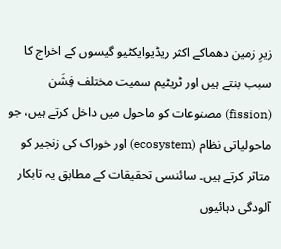زیرِ زمین دھماکے اکثر ریڈیوایکٹیو گیسوں کے اخراج کا سبب بنتے ہیں اور ٹریٹیم سمیت مختلف فِشَن (fission) مصنوعات کو ماحول میں داخل کرتے ہیں، جو ماحولیاتی نظام (ecosystem) اور خوراک کی زنجیر کو متاثر کرتے ہیں۔ سائنسی تحقیقات کے مطابق یہ تابکار آلودگی دہائیوں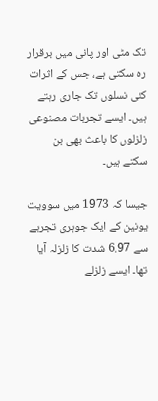تک مٹی اور پانی میں برقرار رہ سکتی ہے، جس کے اثرات کئی نسلوں تک جاری رہتے ہیں۔ ایسے تجربات مصنوعی زلزلوں کا باعث بھی بن سکتے ہیں۔

جیسا کہ 1973 میں سوویت یونین کے ایک جوہری تجربے سے 6.97 شدت کا زلزلہ آیا تھا۔ ایسے زلزلے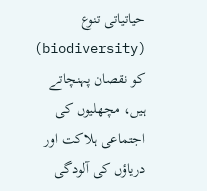حیاتیاتی تنوع (biodiversity) کو نقصان پہنچاتے ہیں، مچھلیوں کی اجتماعی ہلاکت اور دریاؤں کی آلودگی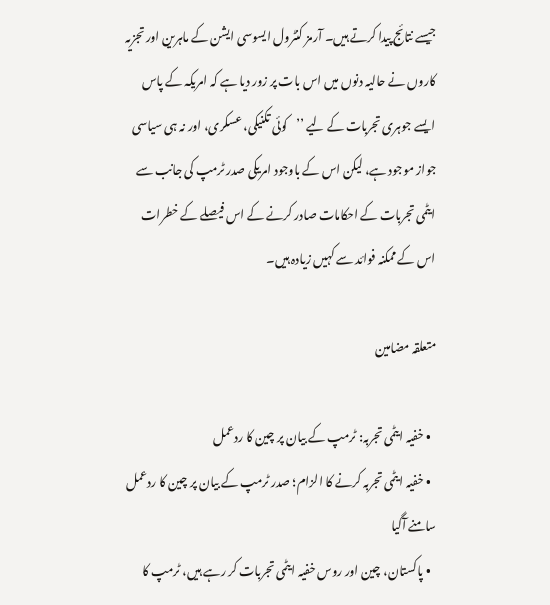جیسے نتائج پیدا کرتے ہیں۔ آرمز کنٹرول ایسوسی ایشن کے ماہرین اور تجزیہ کاروں نے حالیہ دنوں میں اس بات پر زور دیا ہے کہ امریکہ کے پاس ایسے جوہری تجربات کے لیے ’’کوئی تکنیکی، عسکری، اور نہ ہی سیاسی جواز موجود ہے، لیکن اس کے باوجود امریکی صدر ٹرمپ کی جانب سے ایٹمی تجربات کے احکامات صادر کرنے کے اس فیصلے کے خطرات اس کے ممکنہ فوائد سے کہیں زیادہ ہیں۔

متعلقہ مضامین

  • خفیہ ایٹمی تجربہ: ٹرمپ کے بیان پر چین کا ردعمل
  • خفیہ ایٹمی تجربہ کرنے کا الزام؛ صدر ٹرمپ کے بیان پر چین کا ردعمل سامنے آگیا
  • پاکستان، چین اور روس خفیہ ایٹمی تجربات کر رہے ہیں، ٹرمپ کا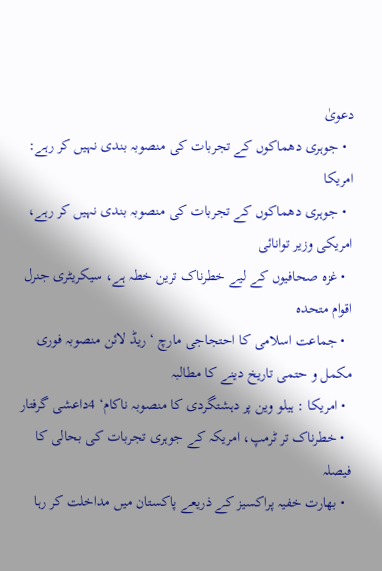دعویٰ
  • جوہری دھماکوں کے تجربات کی منصوبہ بندی نہیں کر رہے: امریکا
  • جوہری دھماکوں کے تجربات کی منصوبہ بندی نہیں کر رہے، امریکی وزیر توانائی
  • غزہ صحافیوں کے لیے خطرناک ترین خطہ ہے، سیکریٹری جنرل اقوام متحدہ
  • جماعت اسلامی کا احتجاجی مارچ ‘ ریڈ لائن منصوبہ فوری مکمل و حتمی تاریخ دینے کا مطالبہ
  • امریکا : ہیلو وین پر دہشتگردی کا منصوبہ ناکام‘ 4داعشی گرفتار
  • خطرناک تر ٹرمپ، امریکہ کے جوہری تجربات کی بحالی کا فیصلہ
  • بھارت خفیہ پراکسیز کے ذریعے پاکستان میں مداخلت کر رہا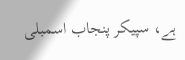ہے، سپیکر پنجاب اسمبلی